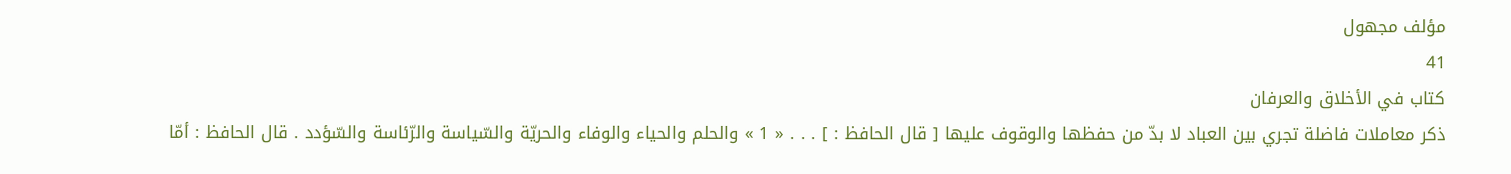مؤلف مجهول
41
كتاب في الأخلاق والعرفان
ذكر معاملات فاضلة تجري بين العباد لا بدّ من حفظها والوقوف عليها [ قال الحافظ : ] . . . « 1 » والحلم والحياء والوفاء والحريّة والسّياسة والرّئاسة والسّؤدد . قال الحافظ : أمّا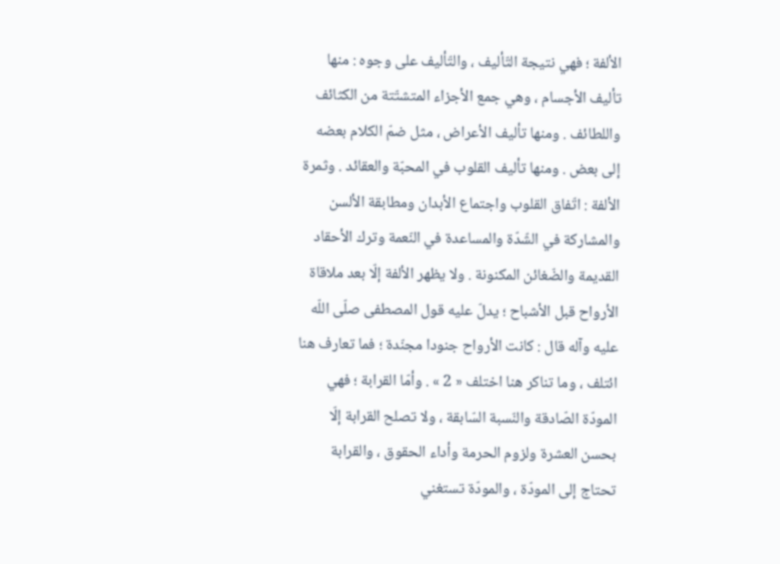الألفة ؛ فهي نتيجة التّأليف ، والتّأليف على وجوه : منها تأليف الأجسام ، وهي جمع الأجزاء المتشتّتة من الكثائف واللطائف . ومنها تأليف الأعراض ، مثل ضمّ الكلام بعضه إلى بعض . ومنها تأليف القلوب في المحبّة والعقائد . وثمرة الألفة : اتّفاق القلوب واجتماع الأبدان ومطابقة الألسن والمشاركة في الشّدّة والمساعدة في النّعمة وترك الأحقاد القديمة والضّغائن المكنونة . ولا يظهر الألفة إلّا بعد ملاقاة الأرواح قبل الأشباح ؛ يدلّ عليه قول المصطفى صلّى اللّه عليه وآله قال : كانت الأرواح جنودا مجنّدة ؛ فما تعارف هنا ائتلف ، وما تناكر هنا اختلف « 2 » . وأمّا القرابة ؛ فهي المودّة الصّادقة والنّسبة السّابقة ، ولا تصلح القرابة إلّا بحسن العشرة ولزوم الحرمة وأداء الحقوق ، والقرابة تحتاج إلى المودّة ، والمودّة تستغني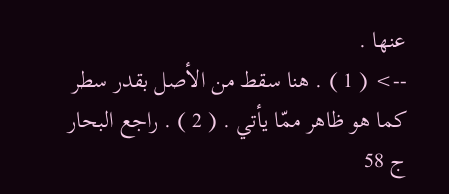عنها .
--> ( 1 ) . هنا سقط من الأصل بقدر سطر كما هو ظاهر ممّا يأتي . ( 2 ) . راجع البحار ج 58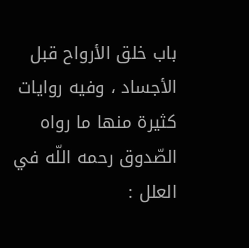باب خلق الأرواح قبل الأجساد ، وفيه روايات كثيرة منها ما رواه الصّدوق رحمه اللّه في العلل :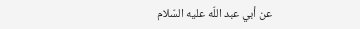عن أبي عبد اللّه عليه السّلام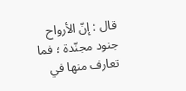قال : إنّ الأرواح جنود مجنّدة ؛ فما تعارف منها في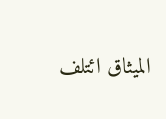الميثاق ائتلف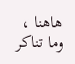هاهنا ، وما تناكر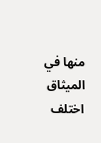منها في الميثاق اختلف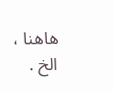هاهنا ، الخ .